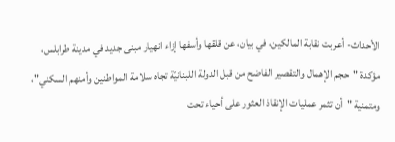الأحداث- أعربت نقابة المالكين، في بيان، عن قلقها وأسفها إزاء انهيار مبنى جديد في مدينة طرابلس، مؤكدة "حجم الإهمال والتقصير الفاضح من قبل الدولة اللبنانيّة تجاه سلامة المواطنين وأمنهم السكني"، ومتمنية "أن تثمر عمليات الإنقاذ العثور على أحياء تحت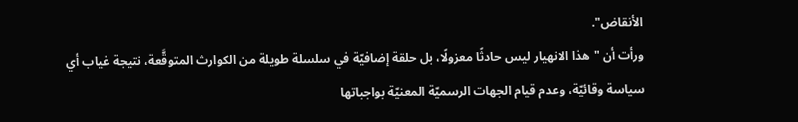الأنقاض".
ورأت أن "هذا الانهيار ليس حادثًا معزولًا، بل حلقة إضافيّة في سلسلة طويلة من الكوارث المتوقَّعة، نتيجة غياب أي سياسة وقائيّة، وعدم قيام الجهات الرسميّة المعنيّة بواجباتها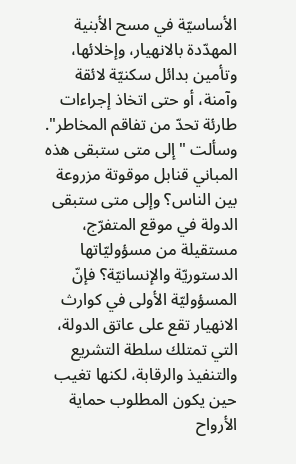الأساسيّة في مسح الأبنية المهدّدة بالانهيار، وإخلائها، وتأمين بدائل سكنيّة لائقة وآمنة، أو حتى اتخاذ إجراءات طارئة تحدّ من تفاقم المخاطر".
وسألت "إلى متى ستبقى هذه المباني قنابل موقوتة مزروعة بين الناس؟ وإلى متى ستبقى الدولة في موقع المتفرّج، مستقيلة من مسؤوليّاتها الدستوريّة والإنسانيّة؟ فإنّ المسؤوليّة الأولى في كوارث الانهيار تقع على عاتق الدولة، التي تمتلك سلطة التشريع والتنفيذ والرقابة، لكنها تغيب حين يكون المطلوب حماية الأرواح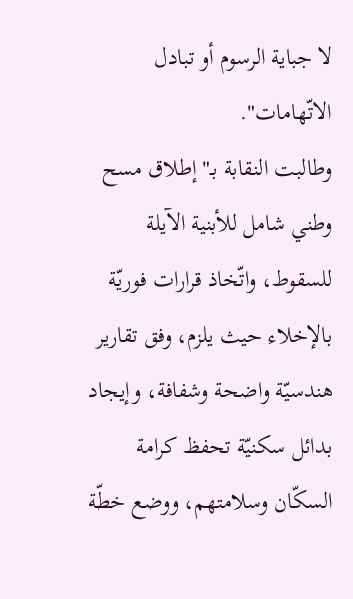لا جباية الرسوم أو تبادل الاتّهامات".
وطالبت النقابة بـ"إطلاق مسح وطني شامل للأبنية الآيلة للسقوط، واتّخاذ قرارات فوريّة بالإخلاء حيث يلزم، وفق تقارير هندسيّة واضحة وشفافة، وإيجاد بدائل سكنيّة تحفظ كرامة السكّان وسلامتهم، ووضع خطّة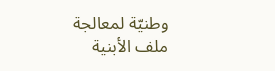وطنيّة لمعالجة ملف الأبنية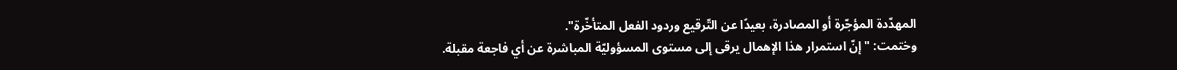المهدّدة المؤجّرة أو المصادرة، بعيدًا عن التّرقيع وردود الفعل المتأخّرة".
وختمت: "إنّ استمرار هذا الإهمال يرقى إلى مستوى المسؤوليّة المباشرة عن أي فاجعة مقبلة.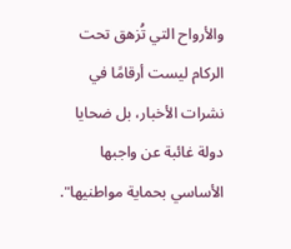والأرواح التي تُزهق تحت الركام ليست أرقامًا في نشرات الأخبار، بل ضحايا دولة غائبة عن واجبها الأساسي بحماية مواطنيها".